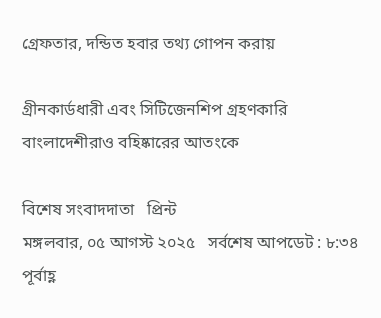গ্রেফতার, দন্ডিত হবার তথ্য গোপন করায়

গ্রীনকার্ডধারী এবং সিটিজেনশিপ গ্রহণকারি বাংলাদেশীরাও বহিষ্কারের আতংকে

বিশেষ সংবাদদাতা   প্রিন্ট
মঙ্গলবার, ০৫ আগস্ট ২০২৫   সর্বশেষ আপডেট : ৮:৩৪ পূর্বাহ্ণ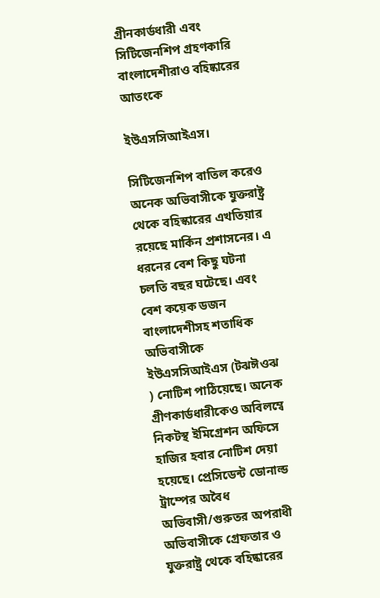গ্রীনকার্ডধারী এবং সিটিজেনশিপ গ্রহণকারি বাংলাদেশীরাও বহিষ্কারের আতংকে

ইউএসসিআইএস।

সিটিজেনশিপ বাতিল করেও অনেক অভিবাসীকে যুক্তরাষ্ট্র থেকে বহিস্কারের এখতিয়ার রয়েছে মার্কিন প্রশাসনের। এ ধরনের বেশ কিছু ঘটনা চলতি বছর ঘটেছে। এবং বেশ কয়েক ডজন বাংলাদেশীসহ শতাধিক অভিবাসীকে ইউএসসিআইএস (টঝঈওঝ ) নোটিশ পাঠিয়েছে। অনেক গ্রীণকার্ডধারীকেও অবিলম্বে নিকটস্থ ইমিগ্রেশন অফিসে হাজির হবার নোটিশ দেয়া হয়েছে। প্রেসিডেন্ট ডোনাল্ড ট্রাম্পের অবৈধ অভিবাসী/গুরুতর অপরাধী অভিবাসীকে গ্রেফতার ও যুক্তরাষ্ট্র থেকে বহিষ্কারের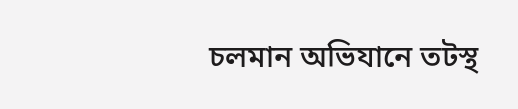চলমান অভিযানে তটস্থ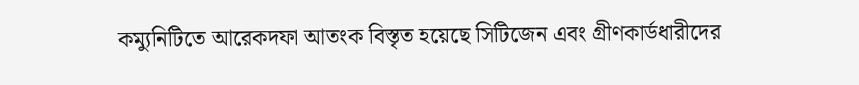কম্যুনিটিতে আরেকদফা আতংক বিস্তৃত হয়েছে সিটিজেন এবং গ্রীণকার্ডধারীদের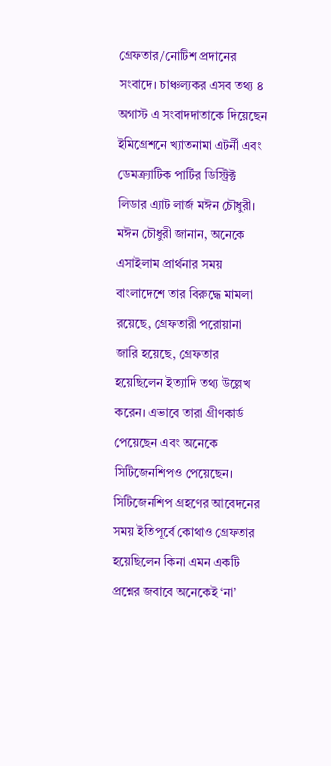গ্রেফতার/নোটিশ প্রদানের সংবাদে। চাঞ্চল্যকর এসব তথ্য ৪ অগাস্ট এ সংবাদদাতাকে দিয়েছেন ইমিগ্রেশনে খ্যাতনামা এটর্নী এবং ডেমক্র্যাটিক পার্টির ডিস্ট্রিক্ট লিডার এ্যাট লার্জ মঈন চৌধুরী। মঈন চৌধুরী জানান, অনেকে এসাইলাম প্রার্থনার সময় বাংলাদেশে তার বিরুদ্ধে মামলা রয়েছে, গ্রেফতারী পরোয়ানা জারি হয়েছে, গ্রেফতার হয়েছিলেন ইত্যাদি তথ্য উল্লেখ করেন। এভাবে তারা গ্রীণকার্ড পেয়েছেন এবং অনেকে সিটিজেনশিপও পেয়েছেন। সিটিজেনশিপ গ্রহণের আবেদনের সময় ইতিপূর্বে কোথাও গ্রেফতার হয়েছিলেন কিনা এমন একটি প্রশ্নের জবাবে অনেকেই ‘না’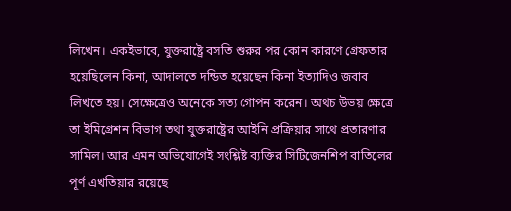লিখেন। একইভাবে, যুক্তরাষ্ট্রে বসতি শুরুর পর কোন কারণে গ্রেফতার হয়েছিলেন কিনা, আদালতে দন্ডিত হয়েছেন কিনা ইত্যাদিও জবাব লিখতে হয়। সেক্ষেত্রেও অনেকে সত্য গোপন করেন। অথচ উভয় ক্ষেত্রে তা ইমিগ্রেশন বিভাগ তথা যুক্তরাষ্ট্রের আইনি প্রক্রিয়ার সাথে প্রতারণার সামিল। আর এমন অভিযোগেই সংশ্লিষ্ট ব্যক্তির সিটিজেনশিপ বাতিলের পূর্ণ এখতিয়ার রয়েছে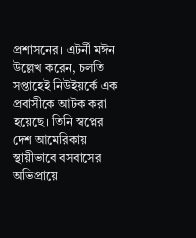প্রশাসনের। এটর্নী মঈন উল্লেখ করেন, চলতি সপ্তাহেই নিউইয়র্কে এক প্রবাসীকে আটক করা হয়েছে। তিনি স্বপ্নের দেশ আমেরিকায় স্থায়ীভাবে বসবাসের অভিপ্রায়ে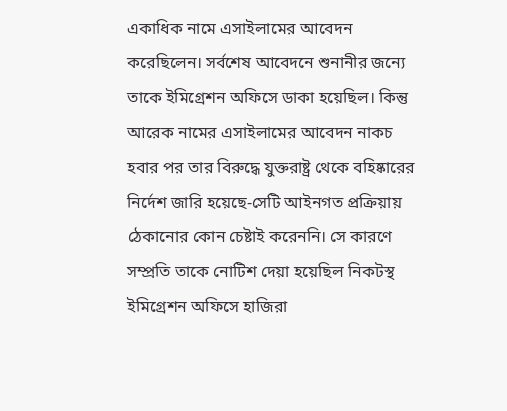একাধিক নামে এসাইলামের আবেদন করেছিলেন। সর্বশেষ আবেদনে শুনানীর জন্যে তাকে ইমিগ্রেশন অফিসে ডাকা হয়েছিল। কিন্তু আরেক নামের এসাইলামের আবেদন নাকচ হবার পর তার বিরুদ্ধে যুক্তরাষ্ট্র থেকে বহিষ্কারের নির্দেশ জারি হয়েছে-সেটি আইনগত প্রক্রিয়ায় ঠেকানোর কোন চেষ্টাই করেননি। সে কারণে সম্প্রতি তাকে নোটিশ দেয়া হয়েছিল নিকটস্থ ইমিগ্রেশন অফিসে হাজিরা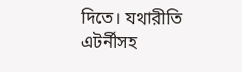দিতে। যথারীতি এটর্নীসহ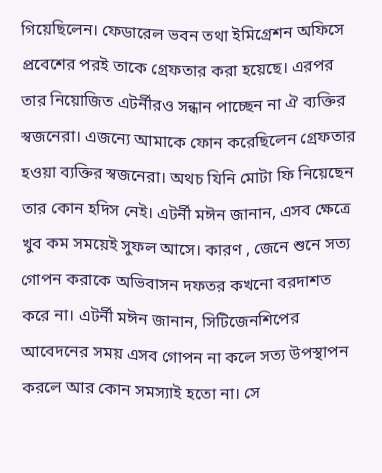গিয়েছিলেন। ফেডারেল ভবন তথা ইমিগ্রেশন অফিসে প্রবেশের পরই তাকে গ্রেফতার করা হয়েছে। এরপর তার নিয়োজিত এটর্নীরও সন্ধান পাচ্ছেন না ঐ ব্যক্তির স্বজনেরা। এজন্যে আমাকে ফোন করেছিলেন গ্রেফতার হওয়া ব্যক্তির স্বজনেরা। অথচ যিনি মোটা ফি নিয়েছেন তার কোন হদিস নেই। এটর্নী মঈন জানান, এসব ক্ষেত্রে খুব কম সময়েই সুফল আসে। কারণ , জেনে শুনে সত্য গোপন করাকে অভিবাসন দফতর কখনো বরদাশত করে না। এটর্নী মঈন জানান, সিটিজেনশিপের আবেদনের সময় এসব গোপন না কলে সত্য উপস্থাপন করলে আর কোন সমস্যাই হতো না। সে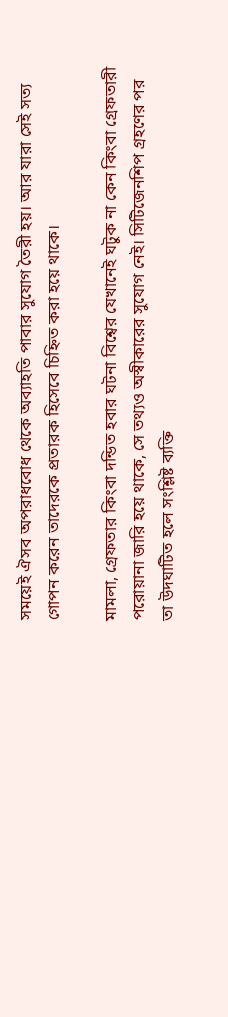সময়েই ঐসব অপরাধবোধ থেকে অব্যাহতি পাবার সুযোগ তৈরী হয়। আর যারা সেই সত্য গোপন করেন তাদেরকে প্রতারক হিসেবে চিহ্নিত করা হয়ে থাকে।

মামলা, গ্রেফতার কিংবা দন্ডিত হবার ঘটনা বিশ্বের যেখানেই ঘটুক না কেন কিংবা গ্রেফতারী পরোয়ানা জারি হয়ে থাকে, সে তথ্যও অস্বীকারের সুযোগ নেই। সিটিজেনশিপ গ্রহণের পর তা উদঘাটিত হলে সংশ্লিষ্ট ব্যক্তি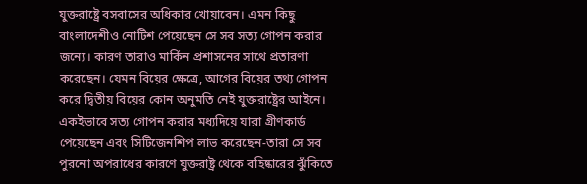যুক্তরাষ্ট্রে বসবাসের অধিকার খোয়াবেন। এমন কিছু বাংলাদেশীও নোটিশ পেয়েছেন সে সব সত্য গোপন করার জন্যে। কারণ তারাও মার্কিন প্রশাসনের সাথে প্রতারণা করেছেন। যেমন বিয়ের ক্ষেত্রে, আগের বিয়ের তথ্য গোপন করে দ্বিতীয় বিয়ের কোন অনুমতি নেই যুক্তরাষ্ট্রের আইনে। একইভাবে সত্য গোপন করার মধ্যদিয়ে যারা গ্রীণকার্ড পেয়েছেন এবং সিটিজেনশিপ লাভ করেছেন-তারা সে সব পুরনো অপরাধের কারণে যুক্তরাষ্ট্র থেকে বহিষ্কারের ঝুঁকিতে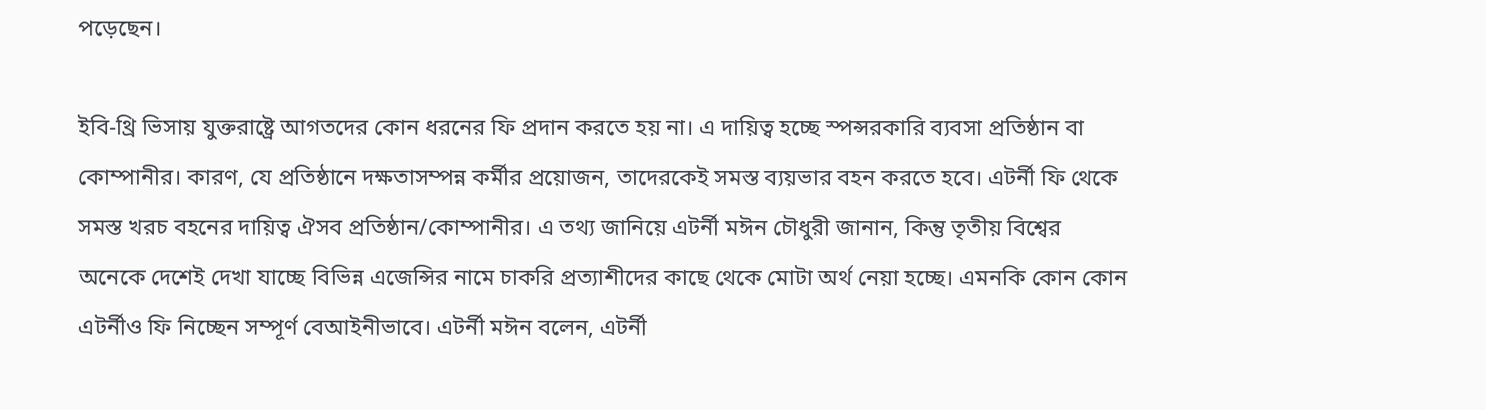পড়েছেন।

ইবি-থ্রি ভিসায় যুক্তরাষ্ট্রে আগতদের কোন ধরনের ফি প্রদান করতে হয় না। এ দায়িত্ব হচ্ছে স্পন্সরকারি ব্যবসা প্রতিষ্ঠান বা কোম্পানীর। কারণ, যে প্রতিষ্ঠানে দক্ষতাসম্পন্ন কর্মীর প্রয়োজন, তাদেরকেই সমস্ত ব্যয়ভার বহন করতে হবে। এটর্নী ফি থেকে সমস্ত খরচ বহনের দায়িত্ব ঐসব প্রতিষ্ঠান/কোম্পানীর। এ তথ্য জানিয়ে এটর্নী মঈন চৌধুরী জানান, কিন্তু তৃতীয় বিশ্বের অনেকে দেশেই দেখা যাচ্ছে বিভিন্ন এজেন্সির নামে চাকরি প্রত্যাশীদের কাছে থেকে মোটা অর্থ নেয়া হচ্ছে। এমনকি কোন কোন এটর্নীও ফি নিচ্ছেন সম্পূর্ণ বেআইনীভাবে। এটর্নী মঈন বলেন, এটর্নী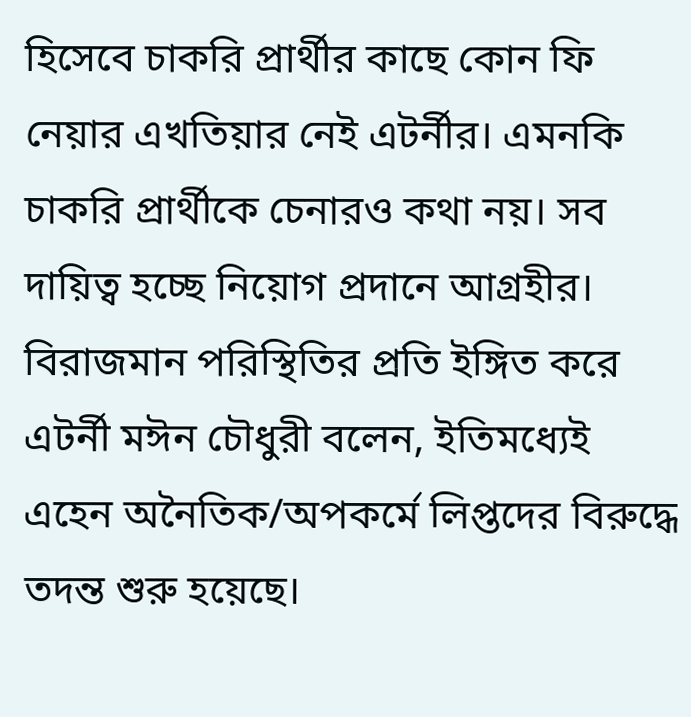হিসেবে চাকরি প্রার্থীর কাছে কোন ফি নেয়ার এখতিয়ার নেই এটর্নীর। এমনকি চাকরি প্রার্থীকে চেনারও কথা নয়। সব দায়িত্ব হচ্ছে নিয়োগ প্রদানে আগ্রহীর। বিরাজমান পরিস্থিতির প্রতি ইঙ্গিত করে এটর্নী মঈন চৌধুরী বলেন, ইতিমধ্যেই এহেন অনৈতিক/অপকর্মে লিপ্তদের বিরুদ্ধে তদন্ত শুরু হয়েছে।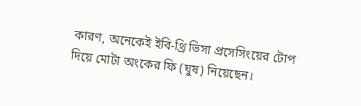কারণ, অনেকেই ইবি-থ্রি ভিসা প্রসেসিংয়ের টোপ দিয়ে মোটা অংকের ফি (ঘুষ) নিয়েছেন।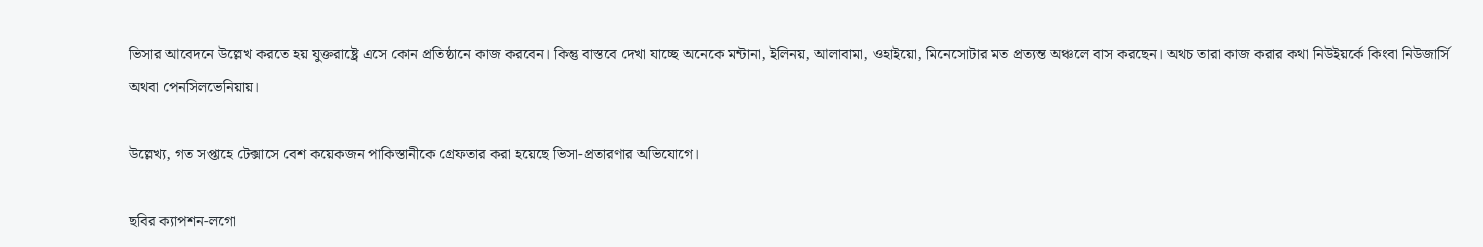ভিসার আবেদনে উল্লেখ করতে হয় যুক্তরাষ্ট্রে এসে কোন প্রতিষ্ঠানে কাজ করবেন। কিন্তু বাস্তবে দেখা যাচ্ছে অনেকে মন্টানা, ইলিনয়, আলাবামা, ওহাইয়ো, মিনেসোটার মত প্রত্যন্ত অঞ্চলে বাস করছেন। অথচ তারা কাজ করার কথা নিউইয়র্কে কিংবা নিউজার্সি অথবা পেনসিলভেনিয়ায়।

উল্লেখ্য, গত সপ্তাহে টেক্সাসে বেশ কয়েকজন পাকিস্তানীকে গ্রেফতার করা হয়েছে ভিসা-প্রতারণার অভিযোগে।

ছবির ক্যাপশন-লগো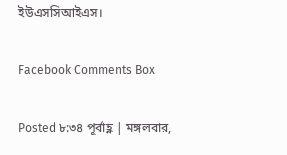ইউএসসিআইএস।

Facebook Comments Box

Posted ৮:৩৪ পূর্বাহ্ণ | মঙ্গলবার,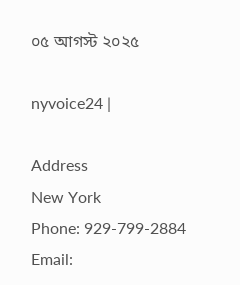০৫ আগস্ট ২০২৫

nyvoice24 |

Address
New York
Phone: 929-799-2884
Email: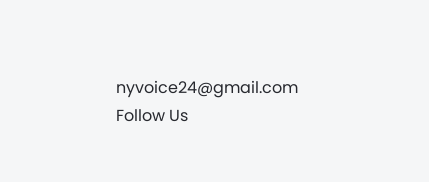nyvoice24@gmail.com
Follow Us